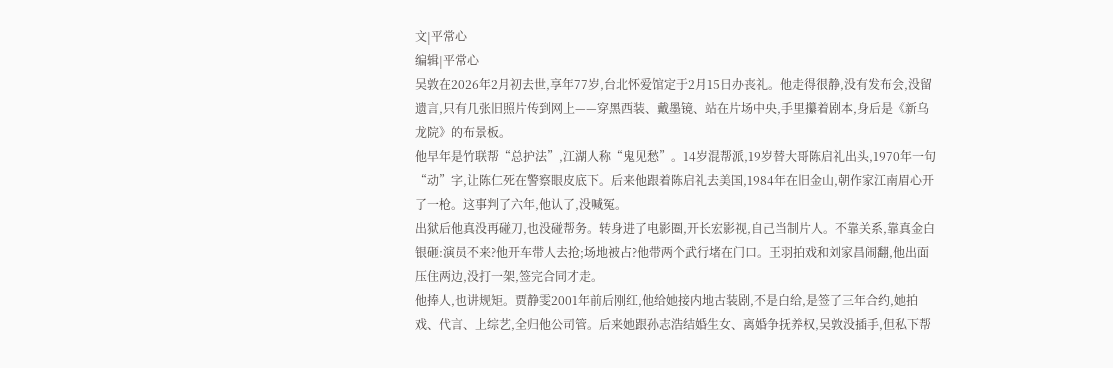文|平常心
编辑|平常心
吴敦在2026年2月初去世,享年77岁,台北怀爱馆定于2月15日办丧礼。他走得很静,没有发布会,没留遗言,只有几张旧照片传到网上——穿黑西装、戴墨镜、站在片场中央,手里攥着剧本,身后是《新乌龙院》的布景板。
他早年是竹联帮“总护法”,江湖人称“鬼见愁”。14岁混帮派,19岁替大哥陈启礼出头,1970年一句“动”字,让陈仁死在警察眼皮底下。后来他跟着陈启礼去美国,1984年在旧金山,朝作家江南眉心开了一枪。这事判了六年,他认了,没喊冤。
出狱后他真没再碰刀,也没碰帮务。转身进了电影圈,开长宏影视,自己当制片人。不靠关系,靠真金白银砸:演员不来?他开车带人去抢;场地被占?他带两个武行堵在门口。王羽拍戏和刘家昌闹翻,他出面压住两边,没打一架,签完合同才走。
他捧人,也讲规矩。贾静雯2001年前后刚红,他给她接内地古装剧,不是白给,是签了三年合约,她拍戏、代言、上综艺,全归他公司管。后来她跟孙志浩结婚生女、离婚争抚养权,吴敦没插手,但私下帮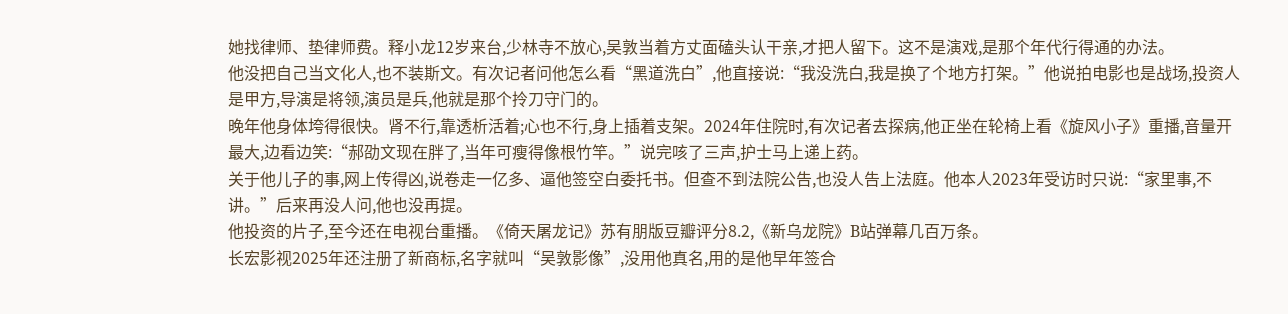她找律师、垫律师费。释小龙12岁来台,少林寺不放心,吴敦当着方丈面磕头认干亲,才把人留下。这不是演戏,是那个年代行得通的办法。
他没把自己当文化人,也不装斯文。有次记者问他怎么看“黑道洗白”,他直接说:“我没洗白,我是换了个地方打架。”他说拍电影也是战场,投资人是甲方,导演是将领,演员是兵,他就是那个拎刀守门的。
晚年他身体垮得很快。肾不行,靠透析活着;心也不行,身上插着支架。2024年住院时,有次记者去探病,他正坐在轮椅上看《旋风小子》重播,音量开最大,边看边笑:“郝劭文现在胖了,当年可瘦得像根竹竿。”说完咳了三声,护士马上递上药。
关于他儿子的事,网上传得凶,说卷走一亿多、逼他签空白委托书。但查不到法院公告,也没人告上法庭。他本人2023年受访时只说:“家里事,不讲。”后来再没人问,他也没再提。
他投资的片子,至今还在电视台重播。《倚天屠龙记》苏有朋版豆瓣评分8.2,《新乌龙院》B站弹幕几百万条。
长宏影视2025年还注册了新商标,名字就叫“吴敦影像”,没用他真名,用的是他早年签合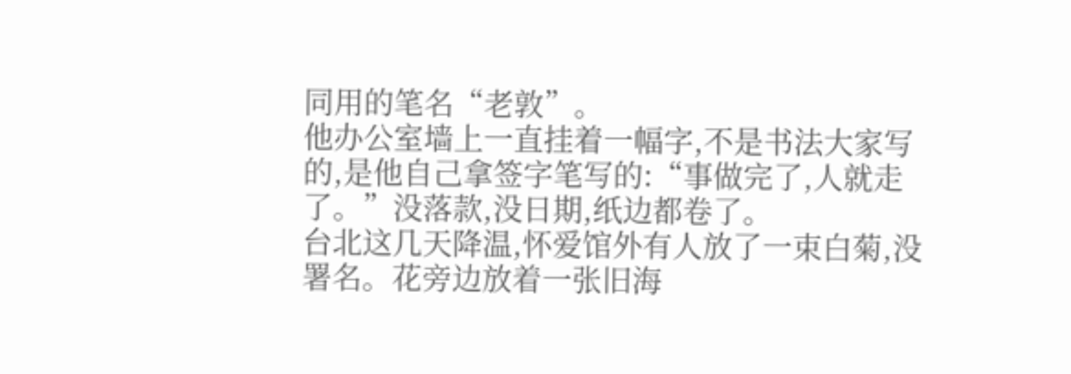同用的笔名“老敦”。
他办公室墙上一直挂着一幅字,不是书法大家写的,是他自己拿签字笔写的:“事做完了,人就走了。”没落款,没日期,纸边都卷了。
台北这几天降温,怀爱馆外有人放了一束白菊,没署名。花旁边放着一张旧海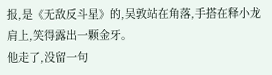报,是《无敌反斗星》的,吴敦站在角落,手搭在释小龙肩上,笑得露出一颗金牙。
他走了,没留一句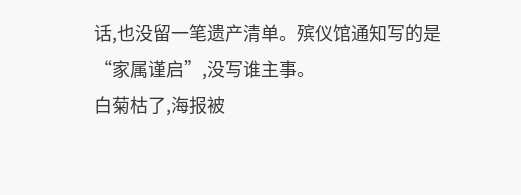话,也没留一笔遗产清单。殡仪馆通知写的是“家属谨启”,没写谁主事。
白菊枯了,海报被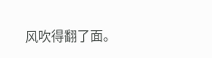风吹得翻了面。